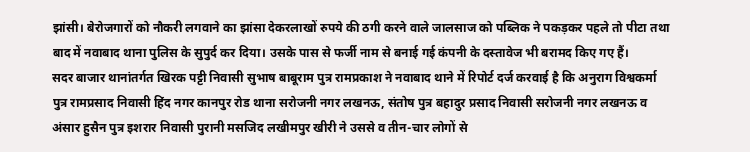झांसी। बेरोजगारों को नौकरी लगवाने का झांसा देकरलाखों रुपये की ठगी करने वाले जालसाज को पब्लिक ने पकड़कर पहले तो पीटा तथा बाद में नवाबाद थाना पुलिस के सुपुर्द कर दिया। उसके पास से फर्जी नाम से बनाई गई कंपनी के दस्तावेज भी बरामद किए गए हैं।
सदर बाजार थानांतर्गत खिरक पट्टी निवासी सुभाष बाबूराम पुत्र रामप्रकाश ने नवाबाद थाने में रिपोर्ट दर्ज करवाई है कि अनुराग विश्वकर्मा पुत्र रामप्रसाद निवासी हिंद नगर कानपुर रोड थाना सरोजनी नगर लखनऊ, संतोष पुत्र बहादुर प्रसाद निवासी सरोजनी नगर लखनऊ व अंसार हुसैन पुत्र इशरार निवासी पुरानी मसजिद लखीमपुर खीरी ने उससे व तीन-चार लोगों से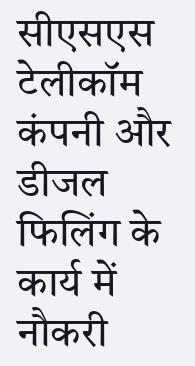सीएसएस टेलीकॉम कंपनी और डीजल फिलिंग के कार्य में नौकरी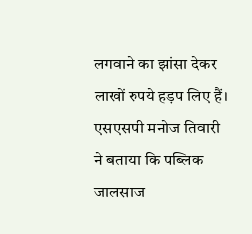लगवाने का झांसा देकर लाखों रुपये हड़प लिए हैं।
एसएसपी मनोज तिवारी ने बताया कि पब्लिक जालसाज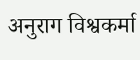अनुराग विश्वकर्मा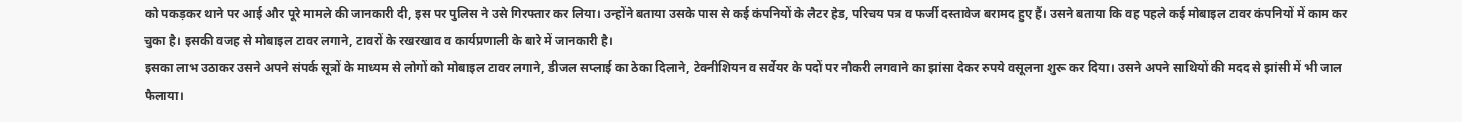को पकड़कर थाने पर आई और पूरे मामले की जानकारी दी, इस पर पुलिस ने उसे गिरफ्तार कर लिया। उन्होंने बताया उसके पास से कई कंपनियों के लैटर हेड, परिचय पत्र व फर्जी दस्तावेज बरामद हुए हैं। उसने बताया कि वह पहले कई मोबाइल टावर कंपनियों में काम कर चुका है। इसकी वजह से मोबाइल टावर लगाने, टावरों के रखरखाव व कार्यप्रणाली के बारे में जानकारी है।
इसका लाभ उठाकर उसने अपने संपर्क सूत्रों के माध्यम से लोगों को मोबाइल टावर लगाने, डीजल सप्लाई का ठेका दिलाने, टेक्नीशियन व सर्वेयर के पदों पर नौकरी लगवाने का झांसा देकर रुपये वसूलना शुरू कर दिया। उसने अपने साथियों की मदद से झांसी में भी जाल फैलाया।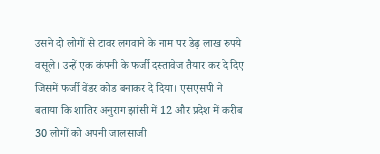उसने दो लोगों से टावर लगवाने के नाम पर डेढ़ लाख रुपये वसूले। उन्हें एक कंपनी के फर्जी दस्तावेज तैयार कर दे दिए जिसमें फर्जी वेंडर कोड बनाकर दे दिया। एसएसपी ने बताया कि शातिर अनुराग झांसी में 12 और प्रदेश में करीब 30 लोगों को अपनी जालसाजी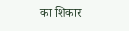का शिकार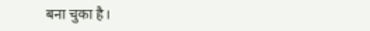बना चुका है।